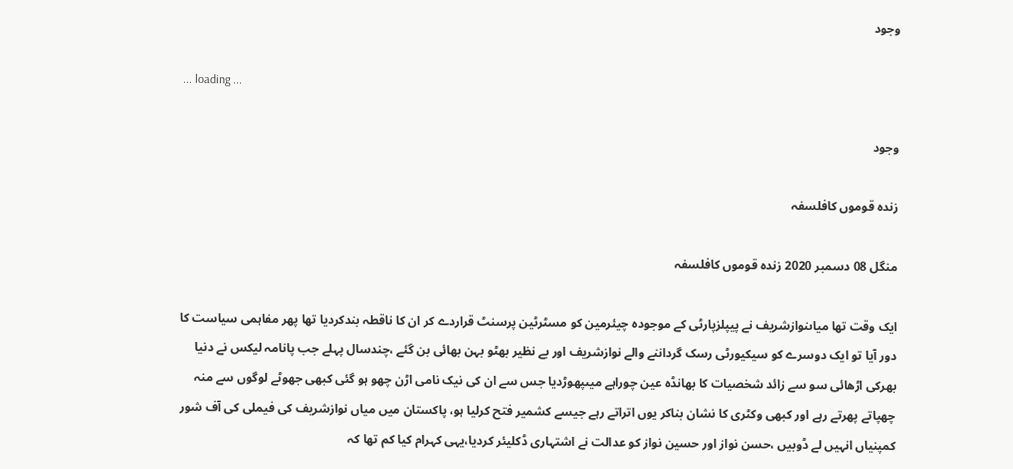وجود

... loading ...

وجود

زندہ قوموں کافلسفہ

منگل 08 دسمبر 2020 زندہ قوموں کافلسفہ

ایک وقت تھا میاںنوازشریف نے پیپلزپارٹی کے موجودہ چیئرمین کو مسٹرٹین پرسنٹ قراردے کر ان کا ناقطہ بندکردیا تھا پھر مفاہمی سیاست کا دور آیا تو ایک دوسرے کو سیکیورٹی رسک گرداننے والے نوازشریف اور بے نظیر بھٹو بہن بھائی بن گئے ،چندسال پہلے جب پانامہ لیکس نے دنیا بھرکی اڑھائی سو سے زائد شخصیات کا بھانڈہ عین چوراہے میںپھوڑدیا جس سے ان کی نیک نامی اڑن چھو ہو گئی کبھی جھوٹے لوگوں سے منہ چھپاتے پھرتے رہے اور کبھی وکٹری کا نشان بناکر یوں اتراتے رہے جیسے کشمیر فتح کرلیا ہو، پاکستان میں میاں نوازشریف کی فیملی کی آف شور کمپنیاں انہیں لے ڈوبیں ،حسن نواز اور حسین نواز کو عدالت نے اشتہاری ڈکلیئر کردیا،یہی کہرام کیا کم تھا کہ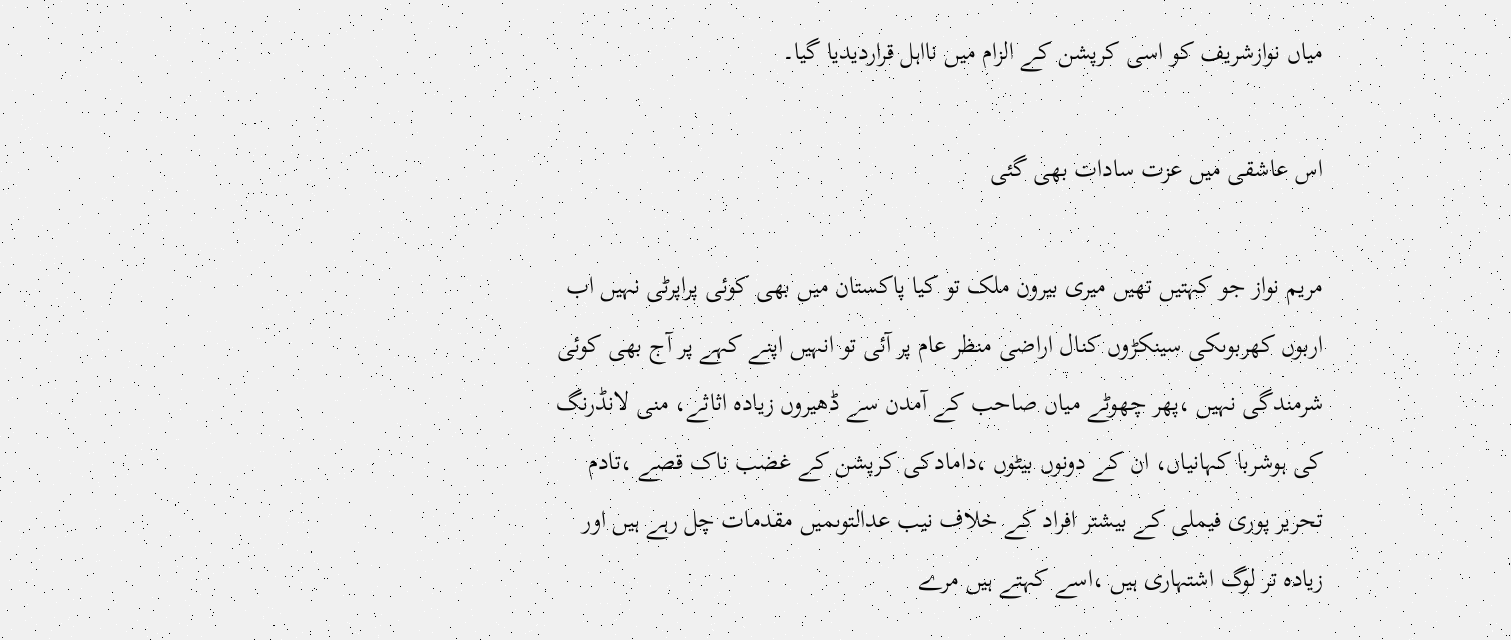میاں نوازشریف کو اسی کرپشن کے الزام میں نااہل قراردیدیا گیا۔

اس عاشقی میں عزت سادات بھی گئی

مریم نواز جو کہتیں تھیں میری بیرون ملک تو کیا پاکستان میں بھی کوئی پراپرٹی نہیں اب اربوں کھربوںکی سینکڑوں کنال اراضی منظر عام پر آئی تو انہیں اپنے کہے پر آج بھی کوئی شرمندگی نہیں ،پھر چھوٹے میاں صاحب کے آمدن سے ڈھیروں زیادہ اثاثے، منی لانڈرنگ کی ہوشربا کہانیاں، ان کے دونوں بیٹوں ،دامادکی کرپشن کے غضب ناک قصے ،تادم تحریر پوری فیملی کے بیشتر افراد کے خلاف نیب عدالتوںمیں مقدمات چل رہے ہیں اور زیادہ تر لوگ اشتہاری ہیں ،اسے کہتے ہیں مرے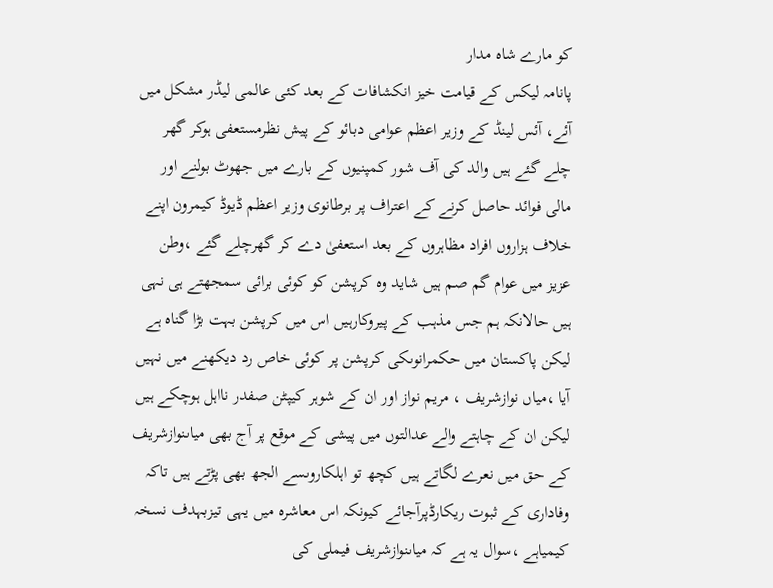کو مارے شاہ مدار
پانامہ لیکس کے قیامت خیز انکشافات کے بعد کئی عالمی لیڈر مشکل میں آئے، آئس لینڈ کے وزیر اعظم عوامی دبائو کے پیش نظرمستعفی ہوکر گھر چلے گئے ہیں والد کی آف شور کمپنیوں کے بارے میں جھوٹ بولنے اور مالی فوائد حاصل کرنے کے اعتراف پر برطانوی وزیر اعظم ڈیوڈ کیمرون اپنے خلاف ہزاروں افراد مظاہروں کے بعد استعفیٰ دے کر گھرچلے گئے ،وطن عزیز میں عوام گم صم ہیں شاید وہ کرپشن کو کوئی برائی سمجھتے ہی نہی ہیں حالانکہ ہم جس مذہب کے پیروکارہیں اس میں کرپشن بہت بڑا گناہ ہے لیکن پاکستان میں حکمرانوںکی کرپشن پر کوئی خاص رد دیکھنے میں نہیں آیا ،میاں نوازشریف ، مریم نواز اور ان کے شوہر کیپٹن صفدر نااہل ہوچکے ہیں لیکن ان کے چاہتے والے عدالتوں میں پیشی کے موقع پر آج بھی میاںنوازشریف کے حق میں نعرے لگاتے ہیں کچھ تو اہلکاروںسے الجھ بھی پڑتے ہیں تاکہ وفاداری کے ثبوت ریکارڈپرآجائے کیونکہ اس معاشرہ میں یہی تیزبہدف نسخہ کیمیاہے ،سوال یہ ہے کہ میاںنوازشریف فیملی کی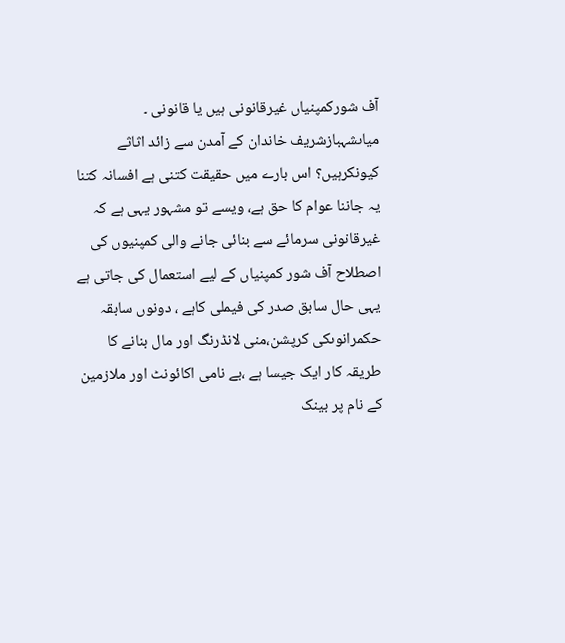آف شورکمپنیاں غیرقانونی ہیں یا قانونی ۔ میاںشہبازشریف خاندان کے آمدن سے زائد اثاثے کیونکرہیں؟ اس بارے میں حقیقت کتنی ہے افسانہ کتنا یہ جاننا عوام کا حق ہے، ویسے تو مشہور یہی ہے کہ غیرقانونی سرمائے سے بنائی جانے والی کمپنیوں کی اصطلاح آف شور کمپنیاں کے لیے استعمال کی جاتی ہے یہی حال سابق صدر کی فیملی کاہے ، دونوں سابقہ حکمرانوںکی کرپشن،منی لانڈرنگ اور مال بنانے کا طریقہ کار ایک جیسا ہے ،بے نامی اکائونٹ اور ملازمین کے نام پر بینک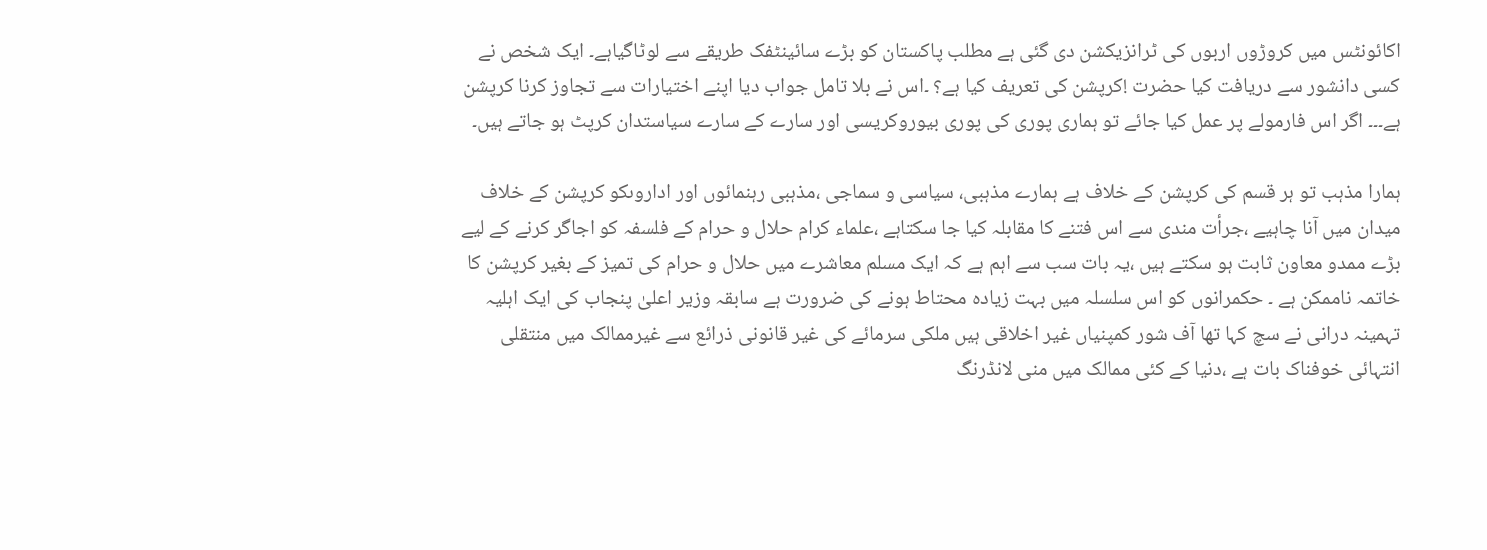اکائونٹس میں کروڑوں اربوں کی ٹرانزیکشن دی گئی ہے مطلب پاکستان کو بڑے سائینٹفک طریقے سے لوٹاگیاہے۔ ایک شخص نے کسی دانشور سے دریافت کیا حضرت !کرپشن کی تعریف کیا ہے؟ ۔اس نے بلا تامل جواب دیا اپنے اختیارات سے تجاوز کرنا کرپشن ہے۔۔۔ اگر اس فارمولے پر عمل کیا جائے تو ہماری پوری کی پوری بیوروکریسی اور سارے کے سارے سیاستدان کرپٹ ہو جاتے ہیں۔

ہمارا مذہب تو ہر قسم کی کرپشن کے خلاف ہے ہمارے مذہبی، سیاسی و سماجی ،مذہبی رہنمائوں اور اداروںکو کرپشن کے خلاف میدان میں آنا چاہیے ،جرأت مندی سے اس فتنے کا مقابلہ کیا جا سکتاہے ،علماء کرام حلال و حرام کے فلسفہ کو اجاگر کرنے کے لیے بڑے ممدو معاون ثابت ہو سکتے ہیں ،یہ بات سب سے اہم ہے کہ ایک مسلم معاشرے میں حلال و حرام کی تمیز کے بغیر کرپشن کا خاتمہ ناممکن ہے ۔ حکمرانوں کو اس سلسلہ میں بہت زیادہ محتاط ہونے کی ضرورت ہے سابقہ وزیر اعلیٰ پنجاب کی ایک اہلیہ تہمینہ درانی نے سچ کہا تھا آف شور کمپنیاں غیر اخلاقی ہیں ملکی سرمائے کی غیر قانونی ذرائع سے غیرممالک میں منتقلی انتہائی خوفناک بات ہے ،دنیا کے کئی ممالک میں منی لانڈرنگ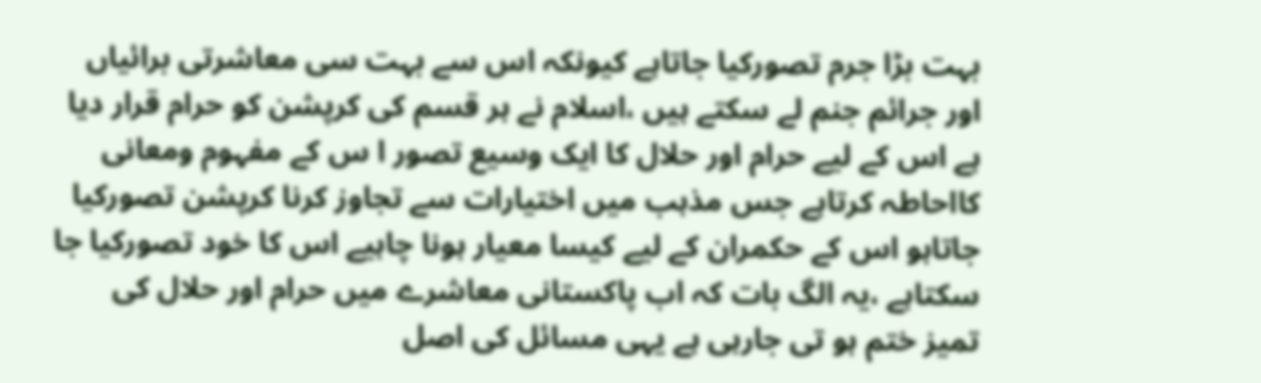بہت بڑا جرم تصورکیا جاتاہے کیونکہ اس سے بہت سی معاشرتی برائیاں اور جرائم جنم لے سکتے ہیں ،اسلام نے ہر قسم کی کرپشن کو حرام قرار دیا ہے اس کے لیے حرام اور حلال کا ایک وسیع تصور ا س کے مفہوم ومعانی کااحاطہ کرتاہے جس مذہب میں اختیارات سے تجاوز کرنا کرپشن تصورکیا جاتاہو اس کے حکمران کے لیے کیسا معیار ہونا چاہیے اس کا خود تصورکیا جا سکتاہے ،یہ الگ بات کہ اب پاکستانی معاشرے میں حرام اور حلال کی تمیز ختم ہو تی جارہی ہے یہی مسائل کی اصل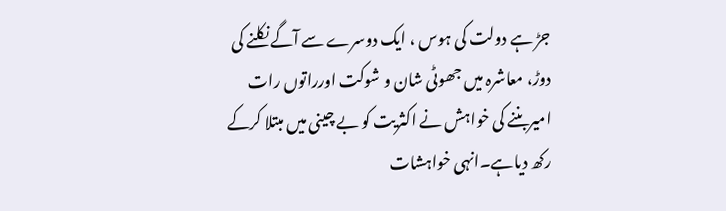جڑ ہے دولت کی ہوس ، ایک دوسرے سے آگے نکلنے کی دوڑ، معاشرہ میں جھوٹی شان و شوکت اورراتوں رات امیربننے کی خواہش نے اکثریت کو بے چینی میں مبتلا کرکے رکھ دیاہے۔انہی خواہشات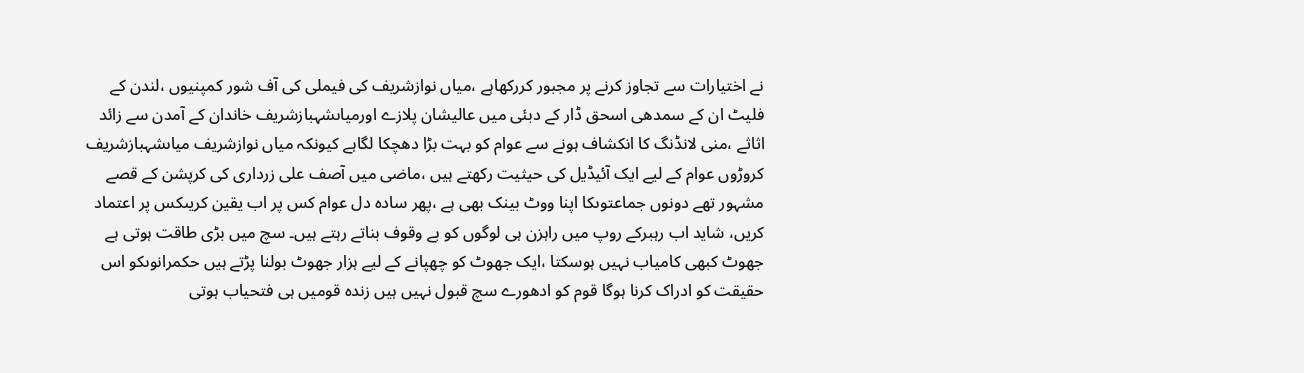نے اختیارات سے تجاوز کرنے پر مجبور کررکھاہے ،میاں نوازشریف کی فیملی کی آف شور کمپنیوں ،لندن کے فلیٹ ان کے سمدھی اسحق ڈار کے دبئی میں عالیشان پلازے اورمیاںشہبازشریف خاندان کے آمدن سے زائد اثاثے ،منی لانڈنگ کا انکشاف ہونے سے عوام کو بہت بڑا دھچکا لگاہے کیونکہ میاں نوازشریف میاںشہبازشریف کروڑوں عوام کے لیے ایک آئیڈیل کی حیثیت رکھتے ہیں ،ماضی میں آصف علی زرداری کی کرپشن کے قصے مشہور تھے دونوں جماعتوںکا اپنا ووٹ بینک بھی ہے ،پھر سادہ دل عوام کس پر اب یقین کریںکس پر اعتماد کریں، شاید اب رہبرکے روپ میں راہزن ہی لوگوں کو بے وقوف بناتے رہتے ہیں۔ سچ میں بڑی طاقت ہوتی ہے جھوٹ کبھی کامیاب نہیں ہوسکتا ،ایک جھوٹ کو چھپانے کے لیے ہزار جھوٹ بولنا پڑتے ہیں حکمرانوںکو اس حقیقت کو ادراک کرنا ہوگا قوم کو ادھورے سچ قبول نہیں ہیں زندہ قومیں ہی فتحیاب ہوتی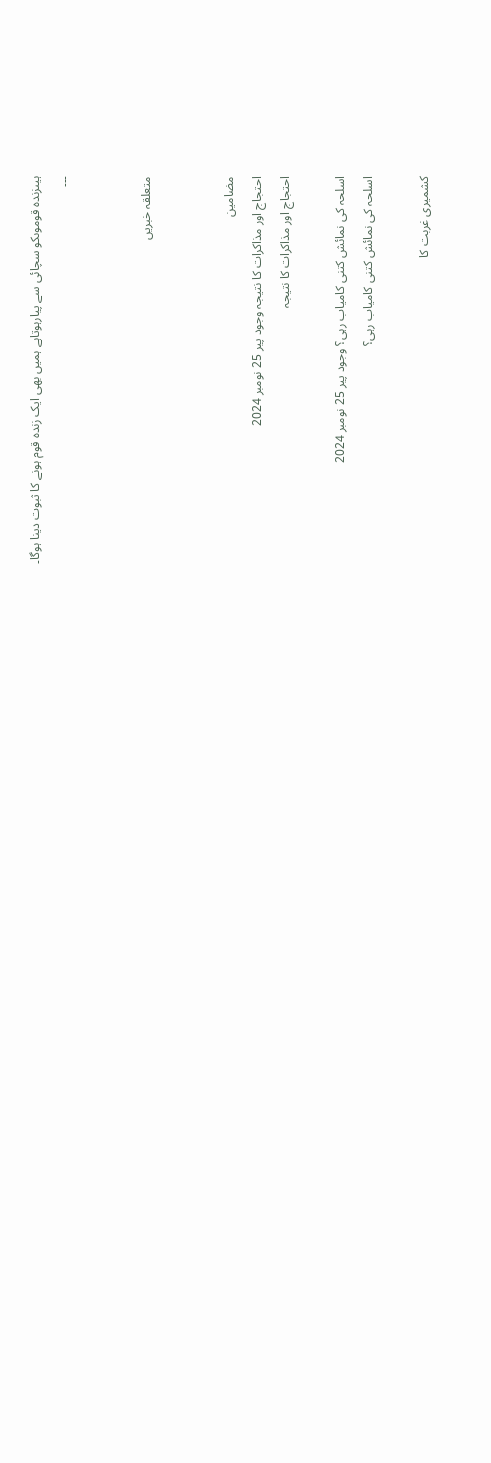ہیںزندہ قوموںکو سچائی سے پیارہوتاہے ہمیں بھی ایک زندہ قوم ہونے کا ثبوت دینا ہوگا۔
۔۔۔


متعلقہ خبریں


مضامین
احتجاج اور مذاکرات کا نتیجہ وجود پیر 25 نومبر 2024
احتجاج اور مذاکرات کا نتیجہ

اسلحہ کی نمائش کتنی کامیاب رہی؟ وجود پیر 25 نومبر 2024
اسلحہ کی نمائش کتنی کامیاب رہی؟

کشمیری غربت کا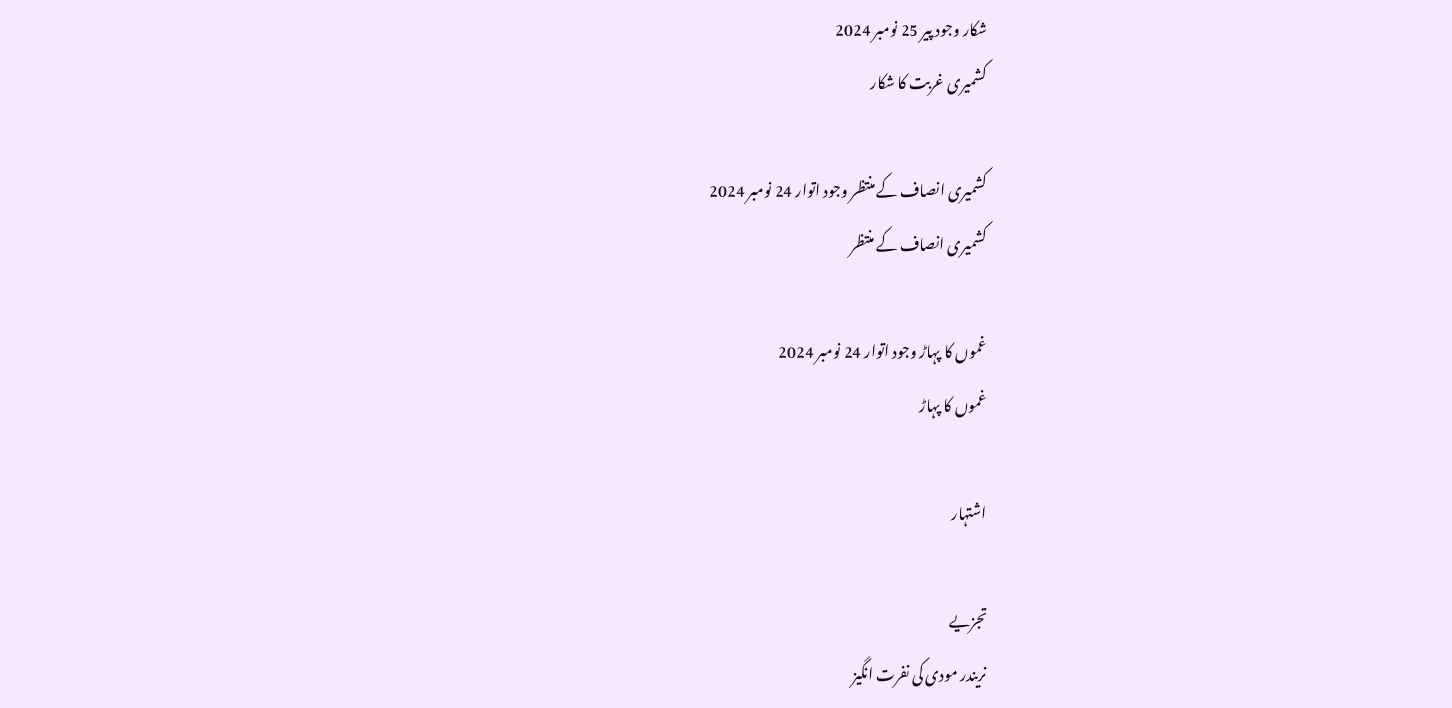شکار وجود پیر 25 نومبر 2024
کشمیری غربت کا شکار

کشمیری انصاف کے منتظر وجود اتوار 24 نومبر 2024
کشمیری انصاف کے منتظر

غموں کا پہاڑ وجود اتوار 24 نومبر 2024
غموں کا پہاڑ

اشتہار

تجزیے
نریندر مودی کی نفرت انگیز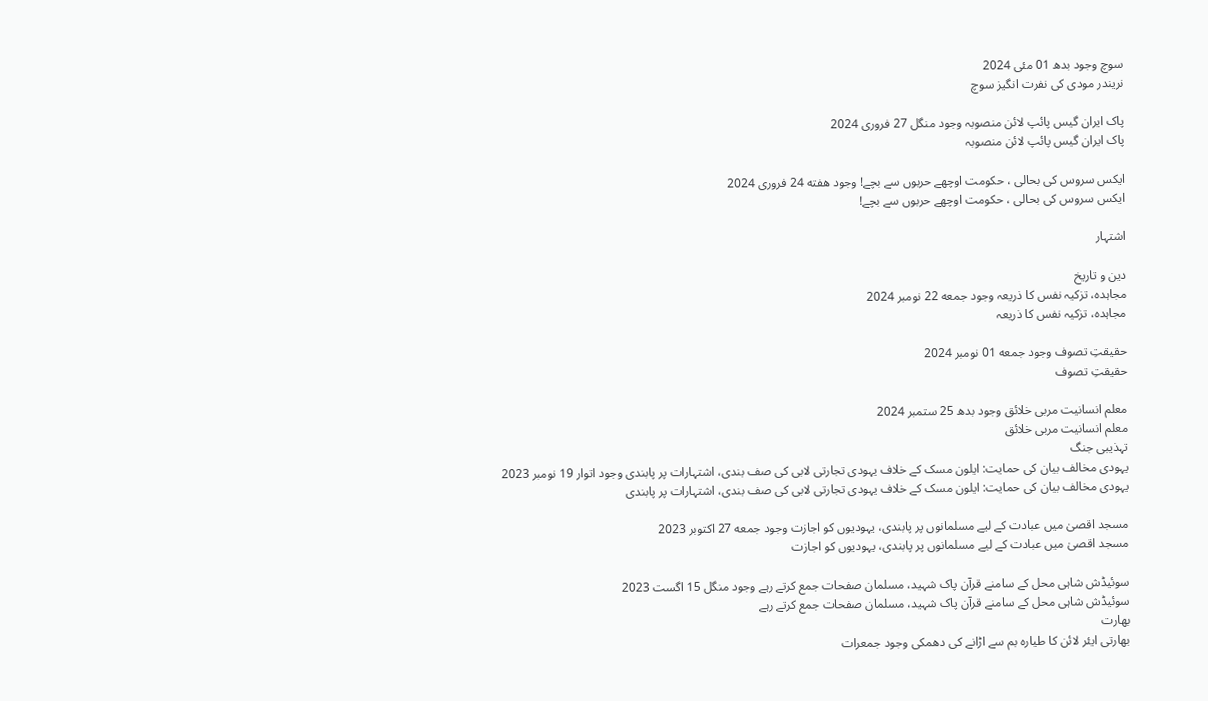سوچ وجود بدھ 01 مئی 2024
نریندر مودی کی نفرت انگیز سوچ

پاک ایران گیس پائپ لائن منصوبہ وجود منگل 27 فروری 2024
پاک ایران گیس پائپ لائن منصوبہ

ایکس سروس کی بحالی ، حکومت اوچھے حربوں سے بچے! وجود هفته 24 فروری 2024
ایکس سروس کی بحالی ، حکومت اوچھے حربوں سے بچے!

اشتہار

دین و تاریخ
مجاہدہ، تزکیہ نفس کا ذریعہ وجود جمعه 22 نومبر 2024
مجاہدہ، تزکیہ نفس کا ذریعہ

حقیقتِ تصوف وجود جمعه 01 نومبر 2024
حقیقتِ تصوف

معلم انسانیت مربی خلائق وجود بدھ 25 ستمبر 2024
معلم انسانیت مربی خلائق
تہذیبی جنگ
یہودی مخالف بیان کی حمایت: ایلون مسک کے خلاف یہودی تجارتی لابی کی صف بندی، اشتہارات پر پابندی وجود اتوار 19 نومبر 2023
یہودی مخالف بیان کی حمایت: ایلون مسک کے خلاف یہودی تجارتی لابی کی صف بندی، اشتہارات پر پابندی

مسجد اقصیٰ میں عبادت کے لیے مسلمانوں پر پابندی، یہودیوں کو اجازت وجود جمعه 27 اکتوبر 2023
مسجد اقصیٰ میں عبادت کے لیے مسلمانوں پر پابندی، یہودیوں کو اجازت

سوئیڈش شاہی محل کے سامنے قرآن پاک شہید، مسلمان صفحات جمع کرتے رہے وجود منگل 15 اگست 2023
سوئیڈش شاہی محل کے سامنے قرآن پاک شہید، مسلمان صفحات جمع کرتے رہے
بھارت
بھارتی ایئر لائن کا طیارہ بم سے اڑانے کی دھمکی وجود جمعرات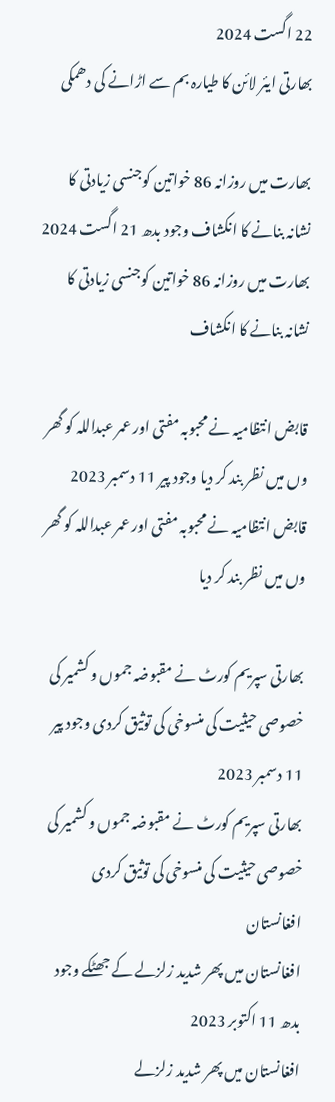22 اگست 2024
بھارتی ایئر لائن کا طیارہ بم سے اڑانے کی دھمکی

بھارت میں روزانہ 86 خواتین کوجنسی زیادتی کا نشانہ بنانے کا انکشاف وجود بدھ 21 اگست 2024
بھارت میں روزانہ 86 خواتین کوجنسی زیادتی کا نشانہ بنانے کا انکشاف

قابض انتظامیہ نے محبوبہ مفتی اور عمر عبداللہ کو گھر وں میں نظر بند کر دیا وجود پیر 11 دسمبر 2023
قابض انتظامیہ نے محبوبہ مفتی اور عمر عبداللہ کو گھر وں میں نظر بند کر دیا

بھارتی سپریم کورٹ نے مقبوضہ جموں و کشمیر کی خصوصی حیثیت کی منسوخی کی توثیق کردی وجود پیر 11 دسمبر 2023
بھارتی سپریم کورٹ نے مقبوضہ جموں و کشمیر کی خصوصی حیثیت کی منسوخی کی توثیق کردی
افغانستان
افغانستان میں پھر شدید زلزلے کے جھٹکے وجود بدھ 11 اکتوبر 2023
افغانستان میں پھر شدید زلزلے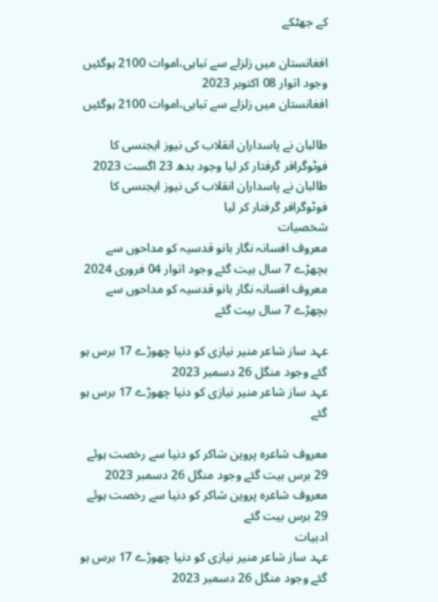کے جھٹکے

افغانستان میں زلزلے سے تباہی،اموات 2100 ہوگئیں وجود اتوار 08 اکتوبر 2023
افغانستان میں زلزلے سے تباہی،اموات 2100 ہوگئیں

طالبان نے پاسداران انقلاب کی نیوز ایجنسی کا فوٹوگرافر گرفتار کر لیا وجود بدھ 23 اگست 2023
طالبان نے پاسداران انقلاب کی نیوز ایجنسی کا فوٹوگرافر گرفتار کر لیا
شخصیات
معروف افسانہ نگار بانو قدسیہ کو مداحوں سے بچھڑے 7 سال بیت گئے وجود اتوار 04 فروری 2024
معروف افسانہ نگار بانو قدسیہ کو مداحوں سے بچھڑے 7 سال بیت گئے

عہد ساز شاعر منیر نیازی کو دنیا چھوڑے 17 برس ہو گئے وجود منگل 26 دسمبر 2023
عہد ساز شاعر منیر نیازی کو دنیا چھوڑے 17 برس ہو گئے

معروف شاعرہ پروین شاکر کو دنیا سے رخصت ہوئے 29 برس بیت گئے وجود منگل 26 دسمبر 2023
معروف شاعرہ پروین شاکر کو دنیا سے رخصت ہوئے 29 برس بیت گئے
ادبیات
عہد ساز شاعر منیر نیازی کو دنیا چھوڑے 17 برس ہو گئے وجود منگل 26 دسمبر 2023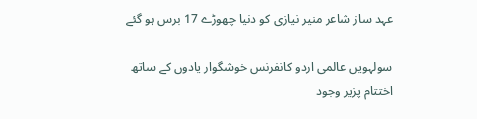عہد ساز شاعر منیر نیازی کو دنیا چھوڑے 17 برس ہو گئے

سولہویں عالمی اردو کانفرنس خوشگوار یادوں کے ساتھ اختتام پزیر وجود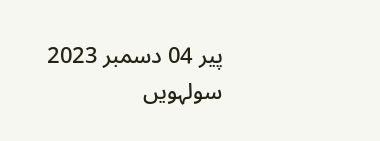پیر 04 دسمبر 2023
سولہویں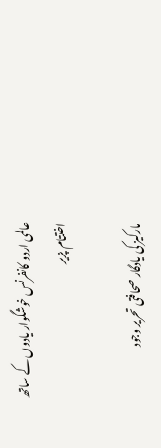عالمی اردو کانفرنس خوشگوار یادوں کے ساتھ اختتام پزیر

مارکیز کی یادگار صحافتی تحریر وجود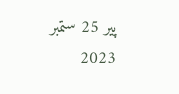پیر 25 ستمبر 2023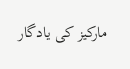مارکیز کی یادگار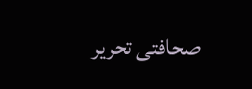صحافتی تحریر